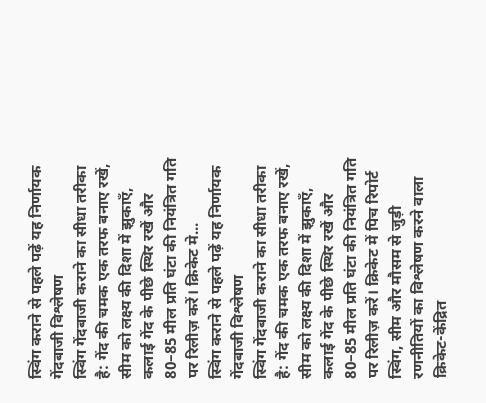स्विंग कराने से पहले पढ़ें यह निर्णायक गेंदबाजी विश्लेषण
स्विंग गेंदबाजी कराने का सीधा तरीका है: गेंद की चमक एक तरफ बनाए रखें, सीम को लक्ष्य की दिशा में झुकाएँ, कलाई गेंद के पीछे स्थिर रखें और 80–85 मील प्रति घंटा की नियंत्रित गति पर रिलीज़ करें। क्रिकेट मे...
स्विंग कराने से पहले पढ़ें यह निर्णायक गेंदबाजी विश्लेषण
स्विंग गेंदबाजी कराने का सीधा तरीका है: गेंद की चमक एक तरफ बनाए रखें, सीम को लक्ष्य की दिशा में झुकाएँ, कलाई गेंद के पीछे स्थिर रखें और 80–85 मील प्रति घंटा की नियंत्रित गति पर रिलीज़ करें। क्रिकेट में पिच रिपोर्ट स्विंग, सीम और मौसम से जुड़ी रणनीतियों का विश्लेषण करने वाला क्रिकेट-केंद्रित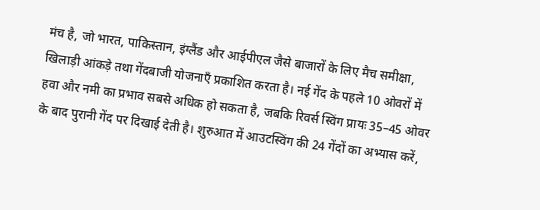मंच है, जो भारत, पाकिस्तान, इंग्लैंड और आईपीएल जैसे बाजारों के लिए मैच समीक्षा, खिलाड़ी आंकड़े तथा गेंदबाजी योजनाएँ प्रकाशित करता है। नई गेंद के पहले 10 ओवरों में हवा और नमी का प्रभाव सबसे अधिक हो सकता है, जबकि रिवर्स स्विंग प्रायः 35–45 ओवर के बाद पुरानी गेंद पर दिखाई देती है। शुरुआत में आउटस्विंग की 24 गेंदों का अभ्यास करें,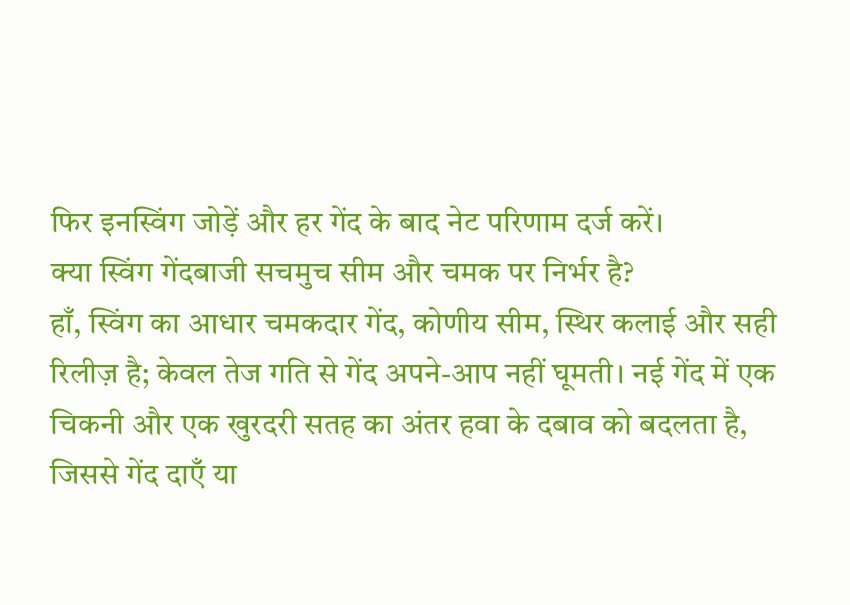फिर इनस्विंग जोड़ें और हर गेंद के बाद नेट परिणाम दर्ज करें।
क्या स्विंग गेंदबाजी सचमुच सीम और चमक पर निर्भर है?
हाँ, स्विंग का आधार चमकदार गेंद, कोणीय सीम, स्थिर कलाई और सही रिलीज़ है; केवल तेज गति से गेंद अपने-आप नहीं घूमती। नई गेंद में एक चिकनी और एक खुरदरी सतह का अंतर हवा के दबाव को बदलता है, जिससे गेंद दाएँ या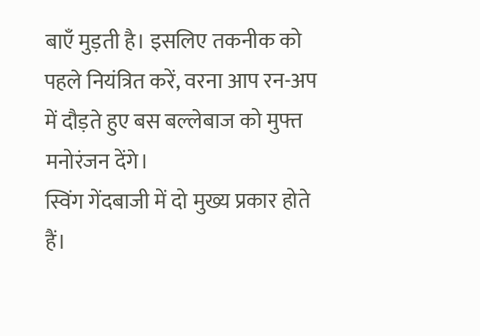बाएँ मुड़ती है। इसलिए तकनीक को पहले नियंत्रित करें, वरना आप रन-अप में दौड़ते हुए बस बल्लेबाज को मुफ्त मनोरंजन देंगे।
स्विंग गेंदबाजी में दो मुख्य प्रकार होते हैं।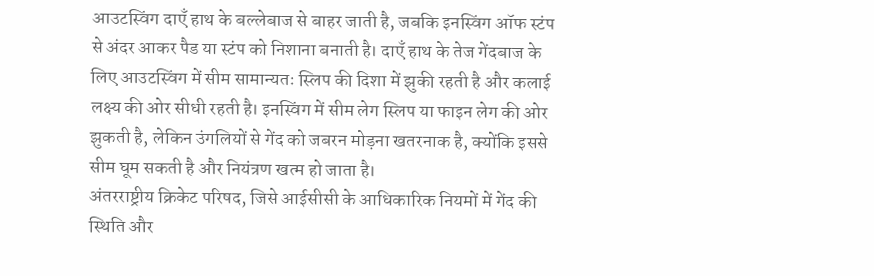आउटस्विंग दाएँ हाथ के बल्लेबाज से बाहर जाती है, जबकि इनस्विंग ऑफ स्टंप से अंदर आकर पैड या स्टंप को निशाना बनाती है। दाएँ हाथ के तेज गेंदबाज के लिए आउटस्विंग में सीम सामान्यतः स्लिप की दिशा में झुकी रहती है और कलाई लक्ष्य की ओर सीधी रहती है। इनस्विंग में सीम लेग स्लिप या फाइन लेग की ओर झुकती है, लेकिन उंगलियों से गेंद को जबरन मोड़ना खतरनाक है, क्योंकि इससे सीम घूम सकती है और नियंत्रण खत्म हो जाता है।
अंतरराष्ट्रीय क्रिकेट परिषद, जिसे आईसीसी के आधिकारिक नियमों में गेंद की स्थिति और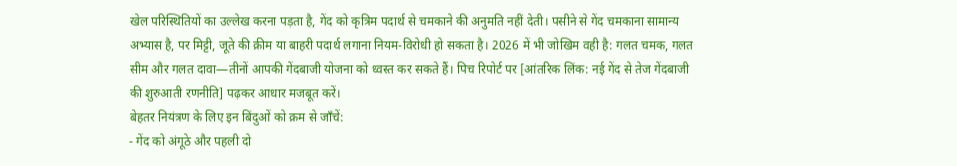खेल परिस्थितियों का उल्लेख करना पड़ता है, गेंद को कृत्रिम पदार्थ से चमकाने की अनुमति नहीं देती। पसीने से गेंद चमकाना सामान्य अभ्यास है, पर मिट्टी, जूते की क्रीम या बाहरी पदार्थ लगाना नियम-विरोधी हो सकता है। 2026 में भी जोखिम वही है: गलत चमक, गलत सीम और गलत दावा—तीनों आपकी गेंदबाजी योजना को ध्वस्त कर सकते हैं। पिच रिपोर्ट पर [आंतरिक लिंक: नई गेंद से तेज गेंदबाजी की शुरुआती रणनीति] पढ़कर आधार मजबूत करें।
बेहतर नियंत्रण के लिए इन बिंदुओं को क्रम से जाँचें:
- गेंद को अंगूठे और पहली दो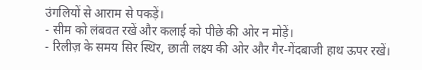उंगलियों से आराम से पकड़ें।
- सीम को लंबवत रखें और कलाई को पीछे की ओर न मोड़ें।
- रिलीज़ के समय सिर स्थिर, छाती लक्ष्य की ओर और गैर-गेंदबाजी हाथ ऊपर रखें।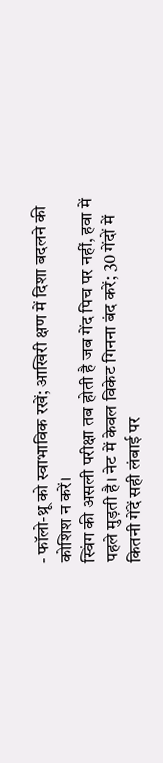- फॉलो-थ्रू को स्वाभाविक रखें; आखिरी क्षण में दिशा बदलने की कोशिश न करें।
स्विंग की असली परीक्षा तब होती है जब गेंद पिच पर नहीं, हवा में पहले मुड़ती है। नेट में केवल विकेट गिनना बंद करें; 30 गेंदों में कितनी गेंदें सही लंबाई पर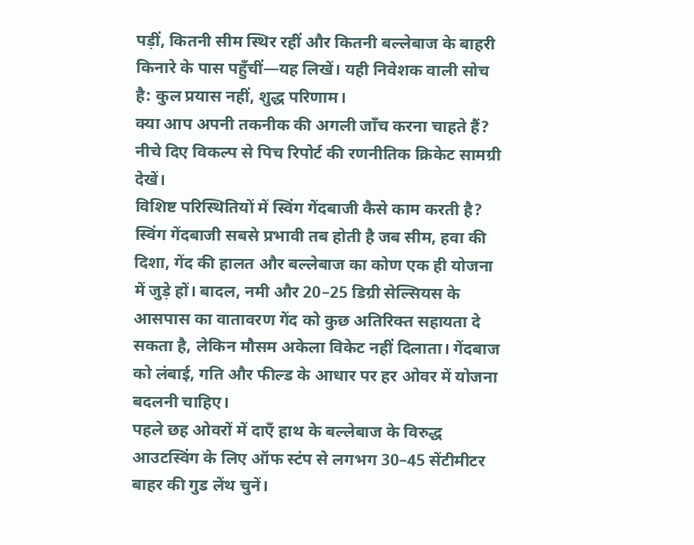पड़ीं, कितनी सीम स्थिर रहीं और कितनी बल्लेबाज के बाहरी किनारे के पास पहुँचीं—यह लिखें। यही निवेशक वाली सोच है: कुल प्रयास नहीं, शुद्ध परिणाम।
क्या आप अपनी तकनीक की अगली जाँच करना चाहते हैं? नीचे दिए विकल्प से पिच रिपोर्ट की रणनीतिक क्रिकेट सामग्री देखें।
विशिष्ट परिस्थितियों में स्विंग गेंदबाजी कैसे काम करती है?
स्विंग गेंदबाजी सबसे प्रभावी तब होती है जब सीम, हवा की दिशा, गेंद की हालत और बल्लेबाज का कोण एक ही योजना में जुड़े हों। बादल, नमी और 20–25 डिग्री सेल्सियस के आसपास का वातावरण गेंद को कुछ अतिरिक्त सहायता दे सकता है, लेकिन मौसम अकेला विकेट नहीं दिलाता। गेंदबाज को लंबाई, गति और फील्ड के आधार पर हर ओवर में योजना बदलनी चाहिए।
पहले छह ओवरों में दाएँ हाथ के बल्लेबाज के विरुद्ध आउटस्विंग के लिए ऑफ स्टंप से लगभग 30–45 सेंटीमीटर बाहर की गुड लेंथ चुनें।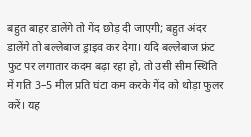बहुत बाहर डालेंगे तो गेंद छोड़ दी जाएगी; बहुत अंदर डालेंगे तो बल्लेबाज ड्राइव कर देगा। यदि बल्लेबाज फ्रंट फुट पर लगातार कदम बढ़ा रहा हो, तो उसी सीम स्थिति में गति 3–5 मील प्रति घंटा कम करके गेंद को थोड़ा फुलर करें। यह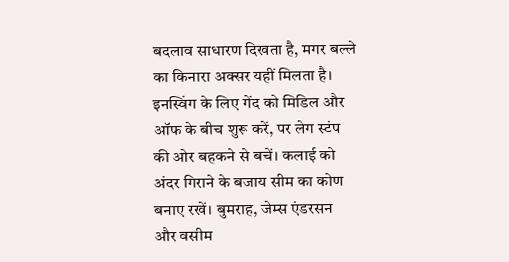बदलाव साधारण दिखता है, मगर बल्ले का किनारा अक्सर यहीं मिलता है।
इनस्विंग के लिए गेंद को मिडिल और ऑफ के बीच शुरू करें, पर लेग स्टंप की ओर बहकने से बचें। कलाई को अंदर गिराने के बजाय सीम का कोण बनाए रखें। बुमराह, जेम्स एंडरसन और वसीम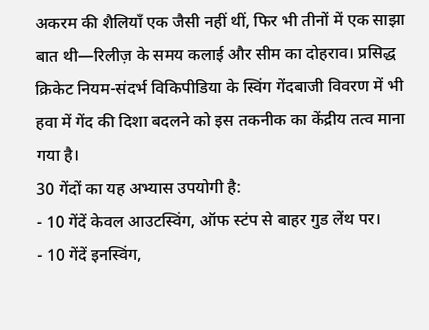अकरम की शैलियाँ एक जैसी नहीं थीं, फिर भी तीनों में एक साझा बात थी—रिलीज़ के समय कलाई और सीम का दोहराव। प्रसिद्ध क्रिकेट नियम-संदर्भ विकिपीडिया के स्विंग गेंदबाजी विवरण में भी हवा में गेंद की दिशा बदलने को इस तकनीक का केंद्रीय तत्व माना गया है।
30 गेंदों का यह अभ्यास उपयोगी है:
- 10 गेंदें केवल आउटस्विंग, ऑफ स्टंप से बाहर गुड लेंथ पर।
- 10 गेंदें इनस्विंग,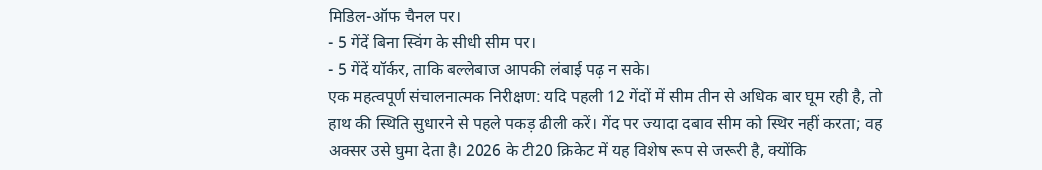मिडिल-ऑफ चैनल पर।
- 5 गेंदें बिना स्विंग के सीधी सीम पर।
- 5 गेंदें यॉर्कर, ताकि बल्लेबाज आपकी लंबाई पढ़ न सके।
एक महत्वपूर्ण संचालनात्मक निरीक्षण: यदि पहली 12 गेंदों में सीम तीन से अधिक बार घूम रही है, तो हाथ की स्थिति सुधारने से पहले पकड़ ढीली करें। गेंद पर ज्यादा दबाव सीम को स्थिर नहीं करता; वह अक्सर उसे घुमा देता है। 2026 के टी20 क्रिकेट में यह विशेष रूप से जरूरी है, क्योंकि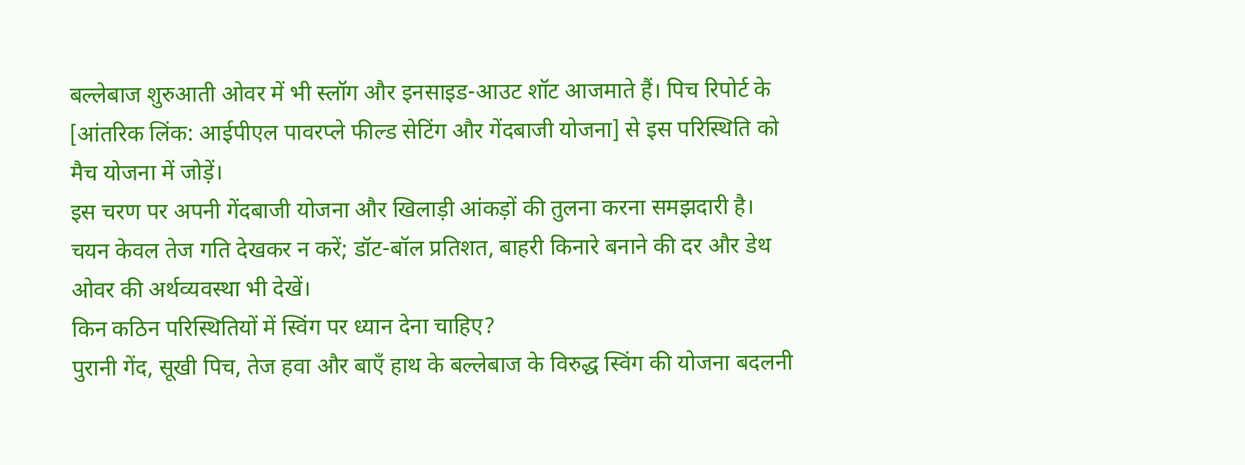बल्लेबाज शुरुआती ओवर में भी स्लॉग और इनसाइड-आउट शॉट आजमाते हैं। पिच रिपोर्ट के [आंतरिक लिंक: आईपीएल पावरप्ले फील्ड सेटिंग और गेंदबाजी योजना] से इस परिस्थिति को मैच योजना में जोड़ें।
इस चरण पर अपनी गेंदबाजी योजना और खिलाड़ी आंकड़ों की तुलना करना समझदारी है। चयन केवल तेज गति देखकर न करें; डॉट-बॉल प्रतिशत, बाहरी किनारे बनाने की दर और डेथ ओवर की अर्थव्यवस्था भी देखें।
किन कठिन परिस्थितियों में स्विंग पर ध्यान देना चाहिए?
पुरानी गेंद, सूखी पिच, तेज हवा और बाएँ हाथ के बल्लेबाज के विरुद्ध स्विंग की योजना बदलनी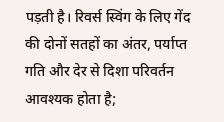पड़ती है। रिवर्स स्विंग के लिए गेंद की दोनों सतहों का अंतर, पर्याप्त गति और देर से दिशा परिवर्तन आवश्यक होता है;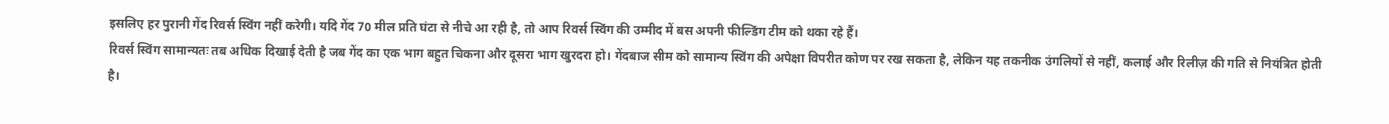इसलिए हर पुरानी गेंद रिवर्स स्विंग नहीं करेगी। यदि गेंद 70 मील प्रति घंटा से नीचे आ रही है, तो आप रिवर्स स्विंग की उम्मीद में बस अपनी फील्डिंग टीम को थका रहे हैं।
रिवर्स स्विंग सामान्यतः तब अधिक दिखाई देती है जब गेंद का एक भाग बहुत चिकना और दूसरा भाग खुरदरा हो। गेंदबाज सीम को सामान्य स्विंग की अपेक्षा विपरीत कोण पर रख सकता है, लेकिन यह तकनीक उंगलियों से नहीं, कलाई और रिलीज़ की गति से नियंत्रित होती है।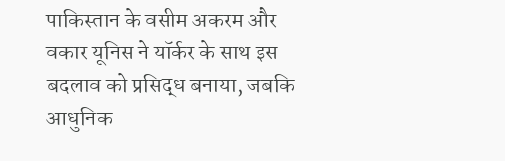पाकिस्तान के वसीम अकरम और वकार यूनिस ने यॉर्कर के साथ इस बदलाव को प्रसिद्ध बनाया, जबकि आधुनिक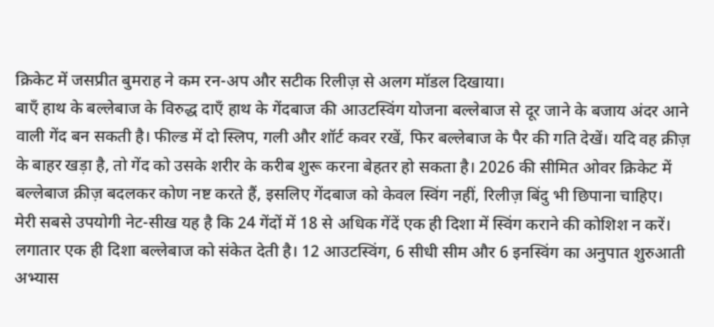क्रिकेट में जसप्रीत बुमराह ने कम रन-अप और सटीक रिलीज़ से अलग मॉडल दिखाया।
बाएँ हाथ के बल्लेबाज के विरुद्ध दाएँ हाथ के गेंदबाज की आउटस्विंग योजना बल्लेबाज से दूर जाने के बजाय अंदर आने वाली गेंद बन सकती है। फील्ड में दो स्लिप, गली और शॉर्ट कवर रखें, फिर बल्लेबाज के पैर की गति देखें। यदि वह क्रीज़ के बाहर खड़ा है, तो गेंद को उसके शरीर के करीब शुरू करना बेहतर हो सकता है। 2026 की सीमित ओवर क्रिकेट में बल्लेबाज क्रीज़ बदलकर कोण नष्ट करते हैं, इसलिए गेंदबाज को केवल स्विंग नहीं, रिलीज़ बिंदु भी छिपाना चाहिए।
मेरी सबसे उपयोगी नेट-सीख यह है कि 24 गेंदों में 18 से अधिक गेंदें एक ही दिशा में स्विंग कराने की कोशिश न करें। लगातार एक ही दिशा बल्लेबाज को संकेत देती है। 12 आउटस्विंग, 6 सीधी सीम और 6 इनस्विंग का अनुपात शुरुआती अभ्यास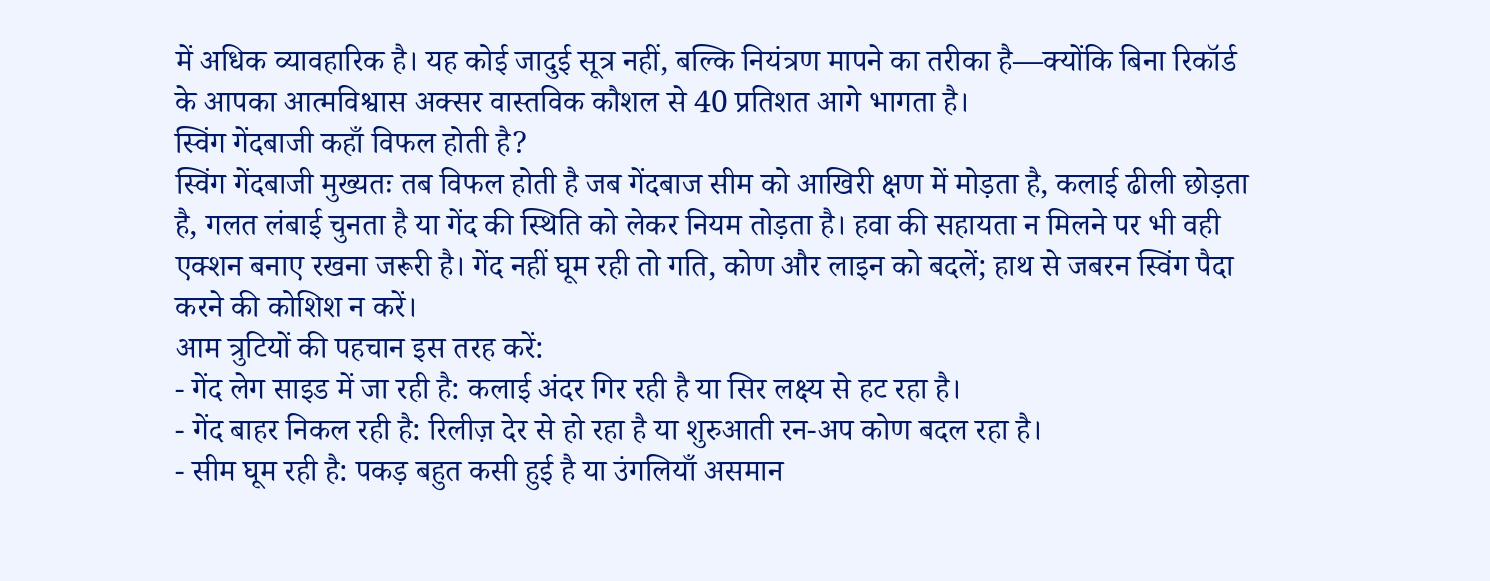में अधिक व्यावहारिक है। यह कोई जादुई सूत्र नहीं, बल्कि नियंत्रण मापने का तरीका है—क्योंकि बिना रिकॉर्ड के आपका आत्मविश्वास अक्सर वास्तविक कौशल से 40 प्रतिशत आगे भागता है।
स्विंग गेंदबाजी कहाँ विफल होती है?
स्विंग गेंदबाजी मुख्यतः तब विफल होती है जब गेंदबाज सीम को आखिरी क्षण में मोड़ता है, कलाई ढीली छोड़ता है, गलत लंबाई चुनता है या गेंद की स्थिति को लेकर नियम तोड़ता है। हवा की सहायता न मिलने पर भी वही एक्शन बनाए रखना जरूरी है। गेंद नहीं घूम रही तो गति, कोण और लाइन को बदलें; हाथ से जबरन स्विंग पैदा करने की कोशिश न करें।
आम त्रुटियों की पहचान इस तरह करें:
- गेंद लेग साइड में जा रही है: कलाई अंदर गिर रही है या सिर लक्ष्य से हट रहा है।
- गेंद बाहर निकल रही है: रिलीज़ देर से हो रहा है या शुरुआती रन-अप कोण बदल रहा है।
- सीम घूम रही है: पकड़ बहुत कसी हुई है या उंगलियाँ असमान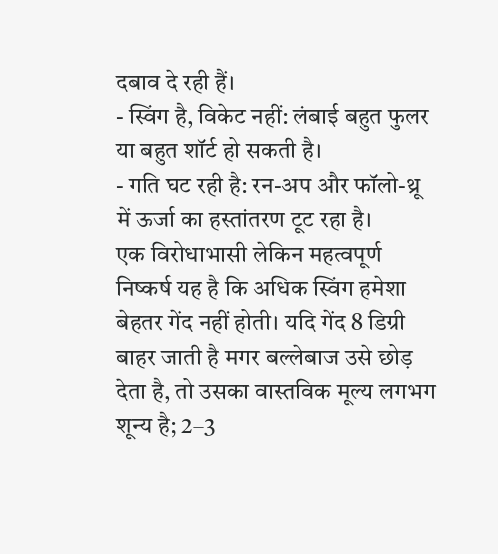दबाव दे रही हैं।
- स्विंग है, विकेट नहीं: लंबाई बहुत फुलर या बहुत शॉर्ट हो सकती है।
- गति घट रही है: रन-अप और फॉलो-थ्रू में ऊर्जा का हस्तांतरण टूट रहा है।
एक विरोधाभासी लेकिन महत्वपूर्ण निष्कर्ष यह है कि अधिक स्विंग हमेशा बेहतर गेंद नहीं होती। यदि गेंद 8 डिग्री बाहर जाती है मगर बल्लेबाज उसे छोड़ देता है, तो उसका वास्तविक मूल्य लगभग शून्य है; 2–3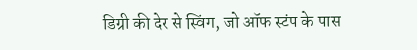डिग्री की देर से स्विंग, जो ऑफ स्टंप के पास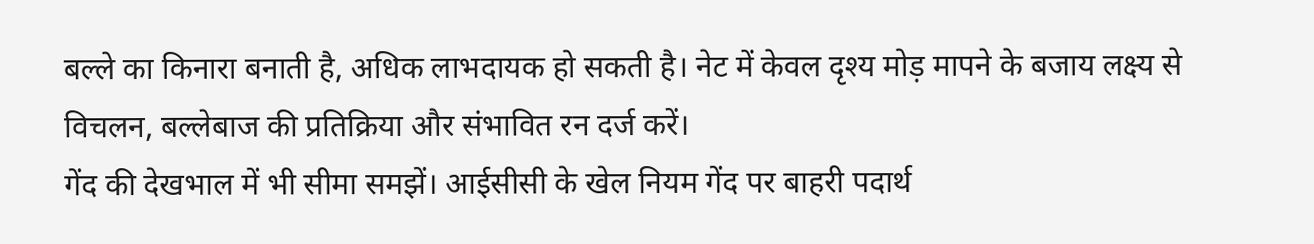बल्ले का किनारा बनाती है, अधिक लाभदायक हो सकती है। नेट में केवल दृश्य मोड़ मापने के बजाय लक्ष्य से विचलन, बल्लेबाज की प्रतिक्रिया और संभावित रन दर्ज करें।
गेंद की देखभाल में भी सीमा समझें। आईसीसी के खेल नियम गेंद पर बाहरी पदार्थ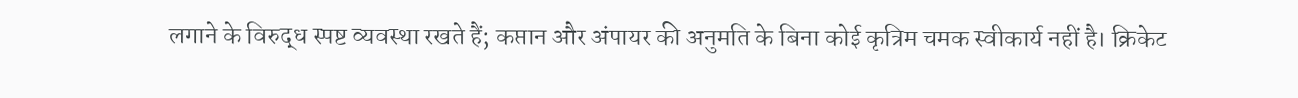लगाने के विरुद्ध स्पष्ट व्यवस्था रखते हैं; कप्तान और अंपायर की अनुमति के बिना कोई कृत्रिम चमक स्वीकार्य नहीं है। क्रिकेट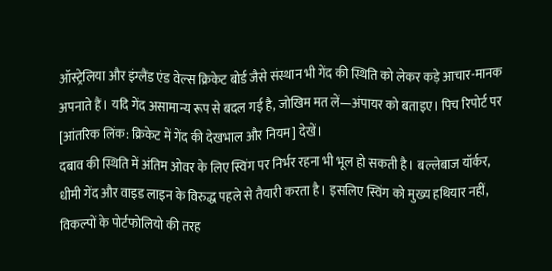ऑस्ट्रेलिया और इंग्लैंड एंड वेल्स क्रिकेट बोर्ड जैसे संस्थान भी गेंद की स्थिति को लेकर कड़े आचार-मानक अपनाते हैं। यदि गेंद असामान्य रूप से बदल गई है, जोखिम मत लें—अंपायर को बताइए। पिच रिपोर्ट पर [आंतरिक लिंक: क्रिकेट में गेंद की देखभाल और नियम] देखें।
दबाव की स्थिति में अंतिम ओवर के लिए स्विंग पर निर्भर रहना भी भूल हो सकती है। बल्लेबाज यॉर्कर, धीमी गेंद और वाइड लाइन के विरुद्ध पहले से तैयारी करता है। इसलिए स्विंग को मुख्य हथियार नहीं, विकल्पों के पोर्टफोलियो की तरह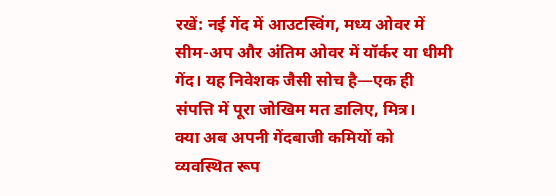रखें: नई गेंद में आउटस्विंग, मध्य ओवर में सीम-अप और अंतिम ओवर में यॉर्कर या धीमी गेंद। यह निवेशक जैसी सोच है—एक ही संपत्ति में पूरा जोखिम मत डालिए, मित्र।
क्या अब अपनी गेंदबाजी कमियों को व्यवस्थित रूप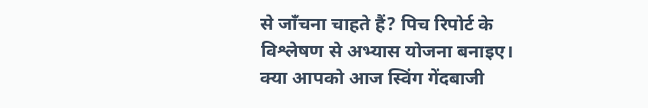से जाँचना चाहते हैं? पिच रिपोर्ट के विश्लेषण से अभ्यास योजना बनाइए।
क्या आपको आज स्विंग गेंदबाजी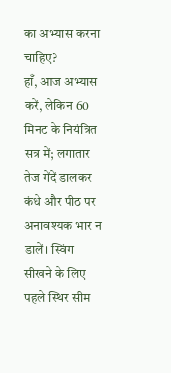का अभ्यास करना चाहिए?
हाँ, आज अभ्यास करें, लेकिन 60 मिनट के नियंत्रित सत्र में; लगातार तेज गेंदें डालकर कंधे और पीठ पर अनावश्यक भार न डालें। स्विंग सीखने के लिए पहले स्थिर सीम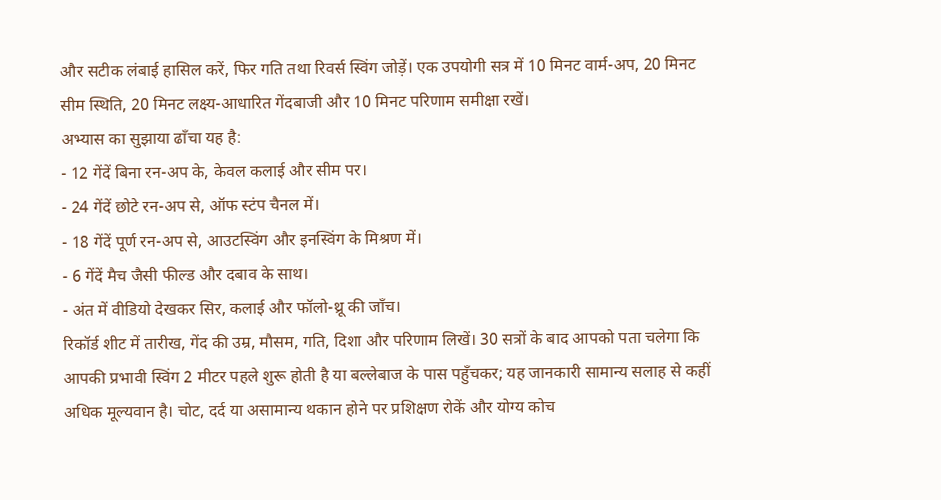और सटीक लंबाई हासिल करें, फिर गति तथा रिवर्स स्विंग जोड़ें। एक उपयोगी सत्र में 10 मिनट वार्म-अप, 20 मिनट सीम स्थिति, 20 मिनट लक्ष्य-आधारित गेंदबाजी और 10 मिनट परिणाम समीक्षा रखें।
अभ्यास का सुझाया ढाँचा यह है:
- 12 गेंदें बिना रन-अप के, केवल कलाई और सीम पर।
- 24 गेंदें छोटे रन-अप से, ऑफ स्टंप चैनल में।
- 18 गेंदें पूर्ण रन-अप से, आउटस्विंग और इनस्विंग के मिश्रण में।
- 6 गेंदें मैच जैसी फील्ड और दबाव के साथ।
- अंत में वीडियो देखकर सिर, कलाई और फॉलो-थ्रू की जाँच।
रिकॉर्ड शीट में तारीख, गेंद की उम्र, मौसम, गति, दिशा और परिणाम लिखें। 30 सत्रों के बाद आपको पता चलेगा कि आपकी प्रभावी स्विंग 2 मीटर पहले शुरू होती है या बल्लेबाज के पास पहुँचकर; यह जानकारी सामान्य सलाह से कहीं अधिक मूल्यवान है। चोट, दर्द या असामान्य थकान होने पर प्रशिक्षण रोकें और योग्य कोच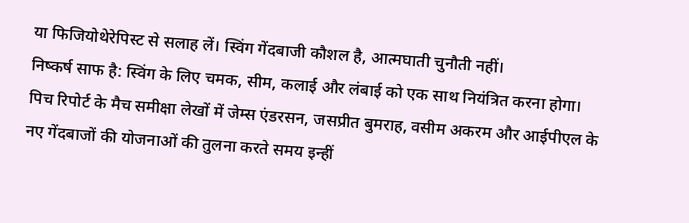या फिजियोथेरेपिस्ट से सलाह लें। स्विंग गेंदबाजी कौशल है, आत्मघाती चुनौती नहीं।
निष्कर्ष साफ है: स्विंग के लिए चमक, सीम, कलाई और लंबाई को एक साथ नियंत्रित करना होगा। पिच रिपोर्ट के मैच समीक्षा लेखों में जेम्स एंडरसन, जसप्रीत बुमराह, वसीम अकरम और आईपीएल के नए गेंदबाजों की योजनाओं की तुलना करते समय इन्हीं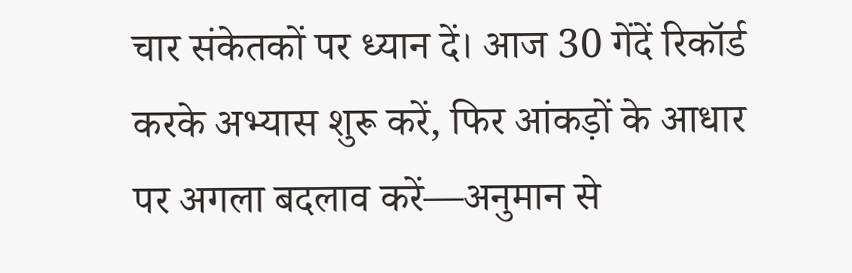चार संकेतकों पर ध्यान दें। आज 30 गेंदें रिकॉर्ड करके अभ्यास शुरू करें, फिर आंकड़ों के आधार पर अगला बदलाव करें—अनुमान से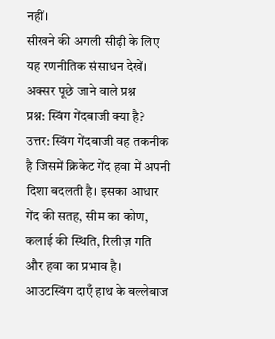नहीं।
सीखने की अगली सीढ़ी के लिए यह रणनीतिक संसाधन देखें।
अक्सर पूछे जाने वाले प्रश्न
प्रश्न: स्विंग गेंदबाजी क्या है?
उत्तर: स्विंग गेंदबाजी वह तकनीक है जिसमें क्रिकेट गेंद हवा में अपनी दिशा बदलती है। इसका आधार गेंद की सतह, सीम का कोण, कलाई की स्थिति, रिलीज़ गति और हवा का प्रभाव है। आउटस्विंग दाएँ हाथ के बल्लेबाज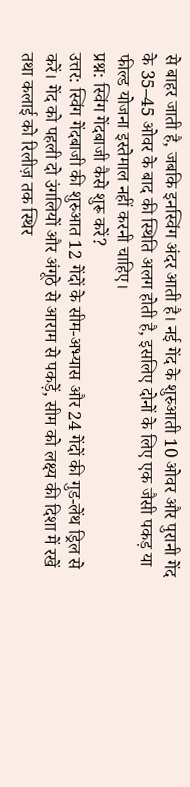से बाहर जाती है, जबकि इनस्विंग अंदर आती है। नई गेंद के शुरुआती 10 ओवर और पुरानी गेंद के 35–45 ओवर के बाद की स्थिति अलग होती है, इसलिए दोनों के लिए एक जैसी पकड़ या फील्ड योजना इस्तेमाल नहीं करनी चाहिए।
प्रश्न: स्विंग गेंदबाजी कैसे शुरू करें?
उत्तर: स्विंग गेंदबाजी की शुरुआत 12 गेंदों के सीम-अभ्यास और 24 गेंदों की गुड-लेंथ ड्रिल से करें। गेंद को पहली दो उंगलियों और अंगूठे से आराम से पकड़ें, सीम को लक्ष्य की दिशा में रखें तथा कलाई को रिलीज़ तक स्थिर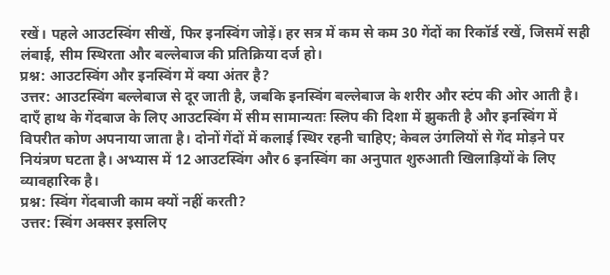रखें। पहले आउटस्विंग सीखें, फिर इनस्विंग जोड़ें। हर सत्र में कम से कम 30 गेंदों का रिकॉर्ड रखें, जिसमें सही लंबाई, सीम स्थिरता और बल्लेबाज की प्रतिक्रिया दर्ज हो।
प्रश्न: आउटस्विंग और इनस्विंग में क्या अंतर है?
उत्तर: आउटस्विंग बल्लेबाज से दूर जाती है, जबकि इनस्विंग बल्लेबाज के शरीर और स्टंप की ओर आती है। दाएँ हाथ के गेंदबाज के लिए आउटस्विंग में सीम सामान्यतः स्लिप की दिशा में झुकती है और इनस्विंग में विपरीत कोण अपनाया जाता है। दोनों गेंदों में कलाई स्थिर रहनी चाहिए; केवल उंगलियों से गेंद मोड़ने पर नियंत्रण घटता है। अभ्यास में 12 आउटस्विंग और 6 इनस्विंग का अनुपात शुरुआती खिलाड़ियों के लिए व्यावहारिक है।
प्रश्न: स्विंग गेंदबाजी काम क्यों नहीं करती?
उत्तर: स्विंग अक्सर इसलिए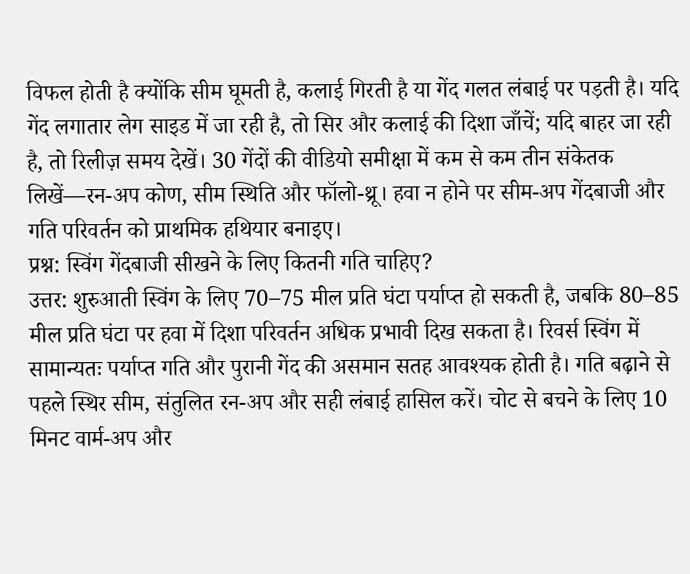विफल होती है क्योंकि सीम घूमती है, कलाई गिरती है या गेंद गलत लंबाई पर पड़ती है। यदि गेंद लगातार लेग साइड में जा रही है, तो सिर और कलाई की दिशा जाँचें; यदि बाहर जा रही है, तो रिलीज़ समय देखें। 30 गेंदों की वीडियो समीक्षा में कम से कम तीन संकेतक लिखें—रन-अप कोण, सीम स्थिति और फॉलो-थ्रू। हवा न होने पर सीम-अप गेंदबाजी और गति परिवर्तन को प्राथमिक हथियार बनाइए।
प्रश्न: स्विंग गेंदबाजी सीखने के लिए कितनी गति चाहिए?
उत्तर: शुरुआती स्विंग के लिए 70–75 मील प्रति घंटा पर्याप्त हो सकती है, जबकि 80–85 मील प्रति घंटा पर हवा में दिशा परिवर्तन अधिक प्रभावी दिख सकता है। रिवर्स स्विंग में सामान्यतः पर्याप्त गति और पुरानी गेंद की असमान सतह आवश्यक होती है। गति बढ़ाने से पहले स्थिर सीम, संतुलित रन-अप और सही लंबाई हासिल करें। चोट से बचने के लिए 10 मिनट वार्म-अप और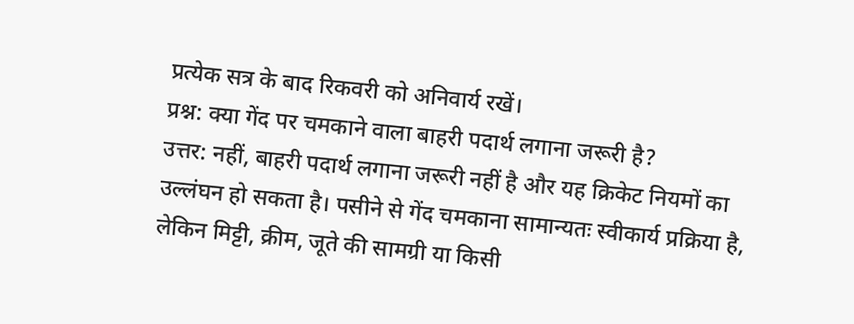प्रत्येक सत्र के बाद रिकवरी को अनिवार्य रखें।
प्रश्न: क्या गेंद पर चमकाने वाला बाहरी पदार्थ लगाना जरूरी है?
उत्तर: नहीं, बाहरी पदार्थ लगाना जरूरी नहीं है और यह क्रिकेट नियमों का उल्लंघन हो सकता है। पसीने से गेंद चमकाना सामान्यतः स्वीकार्य प्रक्रिया है, लेकिन मिट्टी, क्रीम, जूते की सामग्री या किसी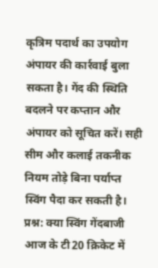कृत्रिम पदार्थ का उपयोग अंपायर की कार्रवाई बुला सकता है। गेंद की स्थिति बदलने पर कप्तान और अंपायर को सूचित करें। सही सीम और कलाई तकनीक नियम तोड़े बिना पर्याप्त स्विंग पैदा कर सकती है।
प्रश्न: क्या स्विंग गेंदबाजी आज के टी20 क्रिकेट में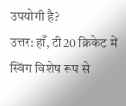उपयोगी है?
उत्तर: हाँ, टी20 क्रिकेट में स्विंग विशेष रूप से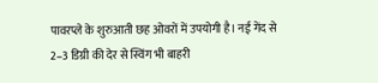पावरप्ले के शुरुआती छह ओवरों में उपयोगी है। नई गेंद से 2–3 डिग्री की देर से स्विंग भी बाहरी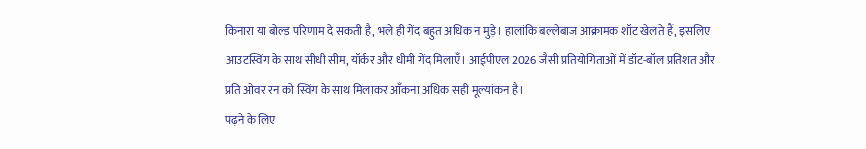किनारा या बोल्ड परिणाम दे सकती है, भले ही गेंद बहुत अधिक न मुड़े। हालांकि बल्लेबाज आक्रामक शॉट खेलते हैं, इसलिए आउटस्विंग के साथ सीधी सीम, यॉर्कर और धीमी गेंद मिलाएँ। आईपीएल 2026 जैसी प्रतियोगिताओं में डॉट-बॉल प्रतिशत और प्रति ओवर रन को स्विंग के साथ मिलाकर आँकना अधिक सही मूल्यांकन है।
पढ़ने के लिए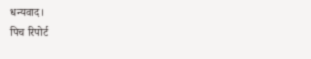धन्यवाद।
पिच रिपोर्ट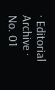· Editorial Archive · No. 01